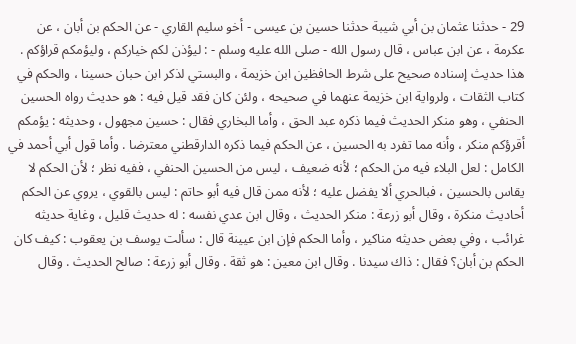29 - حدثنا عثمان بن أبي شيبة حدثنا حسين بن عيسى - أخو سليم القاري - عن الحكم بن أبان ، عن عكرمة ، عن ابن عباس ، قال رسول الله - صلى الله عليه وسلم - : ليؤذن لكم خياركم ، وليؤمكم قراؤكم . هذا حديث إسناده صحيح على شرط الحافظين ابن خزيمة ، والبستي لذكر ابن حبان حسينا ، والحكم في كتاب الثقات ، ولرواية ابن خزيمة عنهما في صحيحه ، ولئن كان فقد قيل فيه : هو حديث رواه الحسين الحنفي ، وهو منكر الحديث فيما ذكره عبد الحق ، وأما البخاري فقال : حسين مجهول ، وحديثه : يؤمكم أقرؤكم منكر ، وأنه مما تفرد به الحسين ، عن الحكم فيما ذكره الدارقطني معترضا . وأما قول أبي أحمد في الكامل : لعل البلاء فيه من الحكم ؛ لأنه ضعيف ، ليس من الحسين الحنفي ، ففيه نظر ؛ لأن الحكم لا يقاس بالحسين ، فبالحري ألا يفضل عليه ؛ لأنه ممن قال فيه أبو حاتم : ليس بالقوي ، يروي عن الحكم أحاديث منكرة ، وقال أبو زرعة : منكر الحديث ، وقال ابن عدي نفسه : له حديث قليل ، وغاية حديثه غرائب ، وفي بعض حديثه مناكير ، وأما الحكم فإن ابن عيينة قال : سألت يوسف بن يعقوب : كيف كان الحكم بن أبان؟ فقال : ذاك سيدنا . وقال ابن معين : هو ثقة . وقال أبو زرعة : صالح الحديث . وقال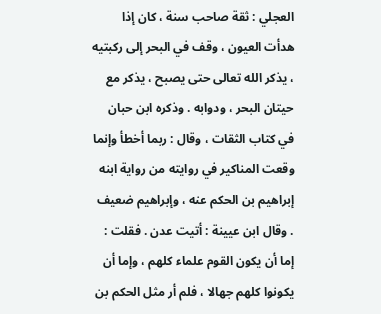العجلي : ثقة صاحب سنة ، كان إذا هدأت العيون ، وقف في البحر إلى ركبتيه ، يذكر الله تعالى حتى يصبح ، يذكر مع حيتان البحر ، ودوابه . وذكره ابن حبان في كتاب الثقات ، وقال : ربما أخطأ وإنما وقعت المناكير في روايته من رواية ابنه إبراهيم بن الحكم عنه ، وإبراهيم ضعيف . وقال ابن عيينة : أتيت عدن . فقلت : إما أن يكون القوم علماء كلهم ، وإما أن يكونوا كلهم جهالا ، فلم أر مثل الحكم بن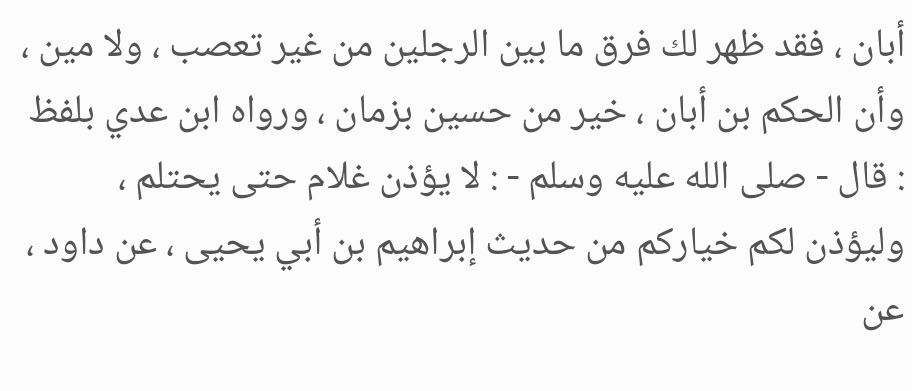أبان ، فقد ظهر لك فرق ما بين الرجلين من غير تعصب ، ولا مين ، وأن الحكم بن أبان ، خير من حسين بزمان ، ورواه ابن عدي بلفظ : قال - صلى الله عليه وسلم - : لا يؤذن غلام حتى يحتلم ، وليؤذن لكم خياركم من حديث إبراهيم بن أبي يحيى ، عن داود ، عن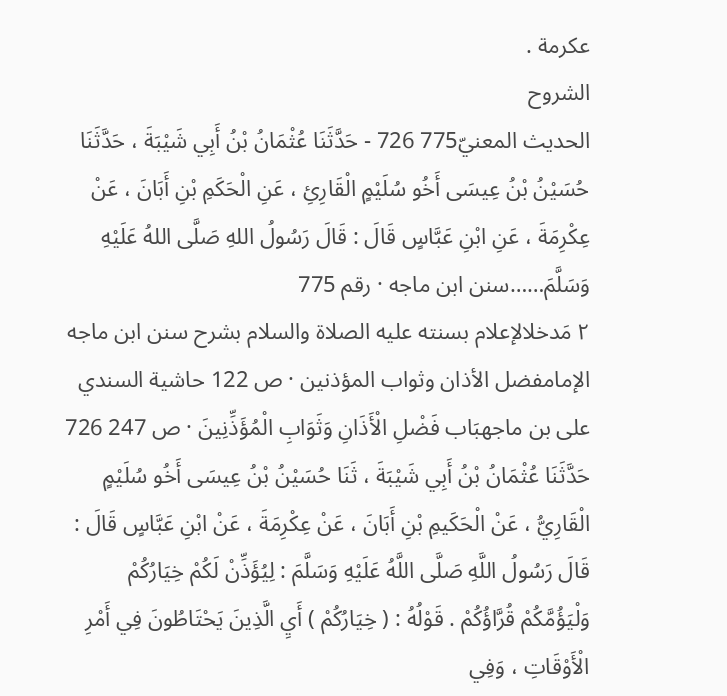عكرمة .
الشروح
الحديث المعنيّ775 726 - حَدَّثَنَا عُثْمَانُ بْنُ أَبِي شَيْبَةَ ، حَدَّثَنَا حُسَيْنُ بْنُ عِيسَى أَخُو سُلَيْمٍ الْقَارِئِ ، عَنِ الْحَكَمِ بْنِ أَبَانَ ، عَنْ عِكْرِمَةَ ، عَنِ ابْنِ عَبَّاسٍ قَالَ : قَالَ رَسُولُ اللهِ صَلَّى اللهُ عَلَيْهِ وَسَلَّمَ……سنن ابن ماجه · رقم 775
٢ مَدخلالإعلام بسنته عليه الصلاة والسلام بشرح سنن ابن ماجه الإمامفضل الأذان وثواب المؤذنين · ص 122 حاشية السندي على بن ماجهبَاب فَضْلِ الْأَذَانِ وَثَوَابِ الْمُؤَذِّنِينَ · ص 247 726 حَدَّثَنَا عُثْمَانُ بْنُ أَبِي شَيْبَةَ ، ثَنَا حُسَيْنُ بْنُ عِيسَى أَخُو سُلَيْمٍ الْقَارِيُّ ، عَنْ الْحَكَيمِ بْنِ أَبَانَ ، عَنْ عِكْرِمَةَ ، عَنْ ابْنِ عَبَّاسٍ قَالَ : قَالَ رَسُولُ اللَّهِ صَلَّى اللَّهُ عَلَيْهِ وَسَلَّمَ : لِيُؤَذِّنْ لَكُمْ خِيَارُكُمْ وَلْيَؤُمَّكُمْ قُرَّاؤُكُمْ . قَوْلُهُ : ( خِيَارُكُمْ ) أَيِ الَّذِينَ يَحْتَاطُونَ فِي أَمْرِ الْأَوْقَاتِ ، وَفِي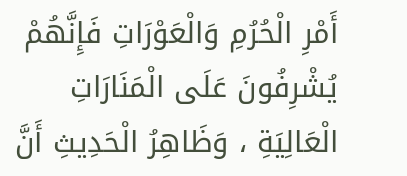أَمْرِ الْحُرُمِ وَالْعَوْرَاتِ فَإِنَّهُمْ يُشْرِفُونَ عَلَى الْمَنَارَاتِ الْعَالِيَةِ ، وَظَاهِرُ الْحَدِيثِ أَنَّ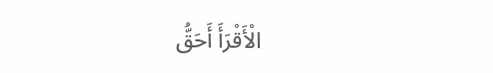الْأَقْرَأَ أَحَقُّ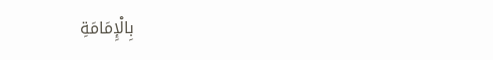بِالْإِمَامَةِ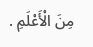مِنَ الْأَعْلَمِ .